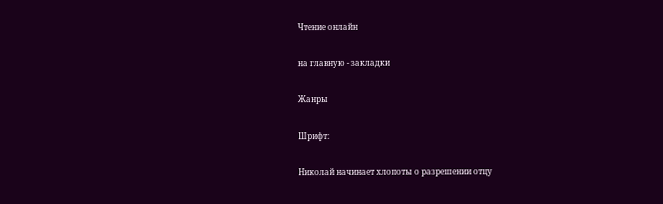Чтение онлайн

на главную - закладки

Жанры

Шрифт:

Николай начинает хлопоты о разрешении отцу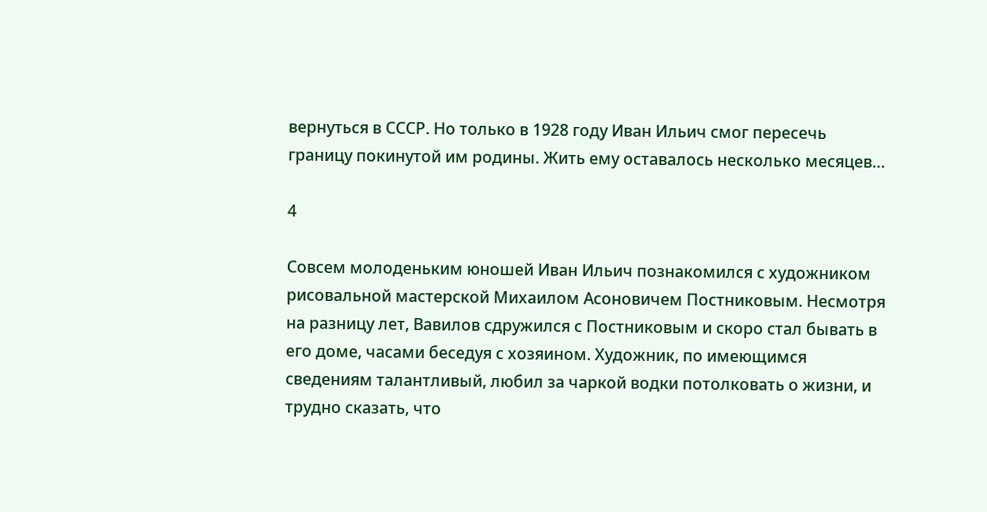вернуться в СССР. Но только в 1928 году Иван Ильич смог пересечь границу покинутой им родины. Жить ему оставалось несколько месяцев…

4

Совсем молоденьким юношей Иван Ильич познакомился с художником рисовальной мастерской Михаилом Асоновичем Постниковым. Несмотря на разницу лет, Вавилов сдружился с Постниковым и скоро стал бывать в его доме, часами беседуя с хозяином. Художник, по имеющимся сведениям талантливый, любил за чаркой водки потолковать о жизни, и трудно сказать, что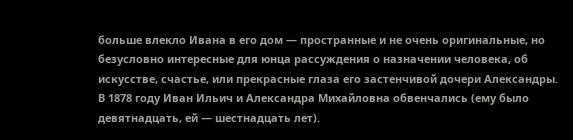больше влекло Ивана в его дом — пространные и не очень оригинальные, но безусловно интересные для юнца рассуждения о назначении человека, об искусстве, счастье, или прекрасные глаза его застенчивой дочери Александры. В 1878 году Иван Ильич и Александра Михайловна обвенчались (ему было девятнадцать, ей — шестнадцать лет).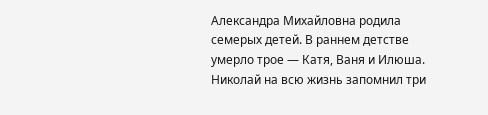Александра Михайловна родила семерых детей. В раннем детстве умерло трое — Катя, Ваня и Илюша. Николай на всю жизнь запомнил три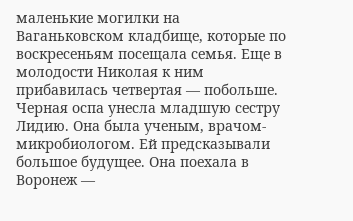маленькие могилки на Ваганьковском кладбище, которые по воскресеньям посещала семья. Еще в молодости Николая к ним прибавилась четвертая — побольше. Черная оспа унесла младшую сестру Лидию. Она была ученым, врачом-микробиологом. Ей предсказывали большое будущее. Она поехала в Воронеж —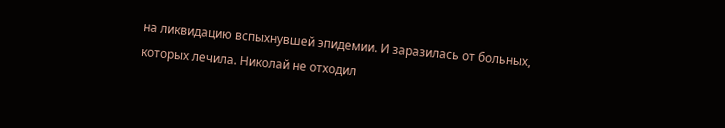на ликвидацию вспыхнувшей эпидемии. И заразилась от больных, которых лечила. Николай не отходил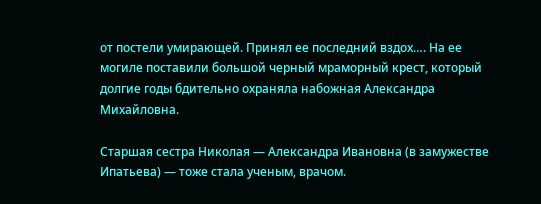от постели умирающей. Принял ее последний вздох…. На ее могиле поставили большой черный мраморный крест, который долгие годы бдительно охраняла набожная Александра Михайловна.

Старшая сестра Николая — Александра Ивановна (в замужестве Ипатьева) — тоже стала ученым, врачом.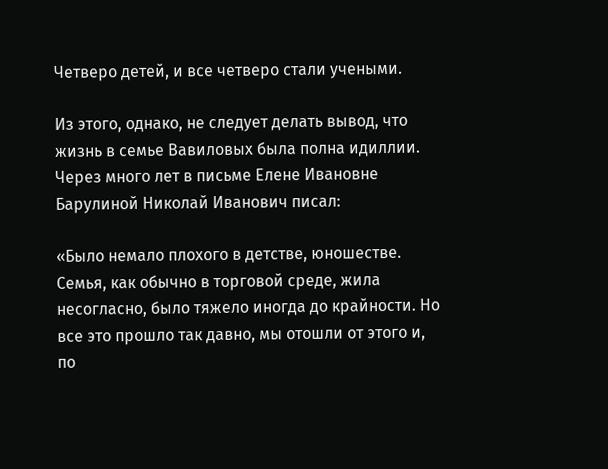Четверо детей, и все четверо стали учеными.

Из этого, однако, не следует делать вывод, что жизнь в семье Вавиловых была полна идиллии. Через много лет в письме Елене Ивановне Барулиной Николай Иванович писал:

«Было немало плохого в детстве, юношестве. Семья, как обычно в торговой среде, жила несогласно, было тяжело иногда до крайности. Но все это прошло так давно, мы отошли от этого и, по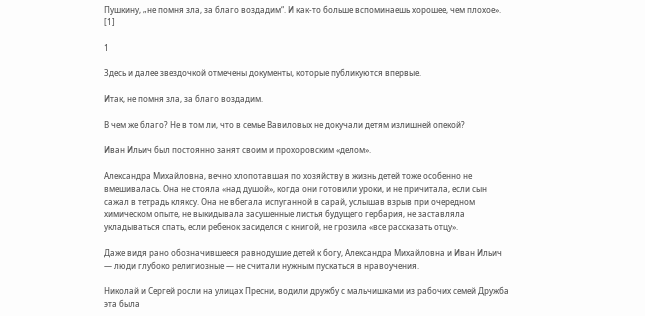Пушкину, „не помня зла, за благо воздадим“. И как-то больше вспоминаешь хорошее, чем плохое». [1]

1

Здесь и далее звездочкой отмечены документы, которые публикуются впервые.

Итак, не помня зла, за благо воздадим.

В чем же благо? Не в том ли, что в семье Вавиловых не докучали детям излишней опекой?

Иван Ильич был постоянно занят своим и прохоровским «делом».

Александра Михайловна, вечно хлопотавшая по хозяйству в жизнь детей тоже особенно не вмешивалась. Она не стояла «над душой», когда они готовили уроки, и не причитала, если сын сажал в тетрадь кляксу. Она не вбегала испуганной в сарай, услышав взрыв при очередном химическом опыте, не выкидывала засушенные листья будущего гербария, не заставляла укладываться спать, если ребенок засиделся с книгой, не грозила «все рассказать отцу».

Даже видя рано обозначившееся равнодушие детей к богу, Александра Михайловна и Иван Ильич — люди глубоко религиозные — не считали нужным пускаться в нравоучения.

Николай и Сергей росли на улицах Пресни, водили дружбу с мальчишками из рабочих семей Дружба эта была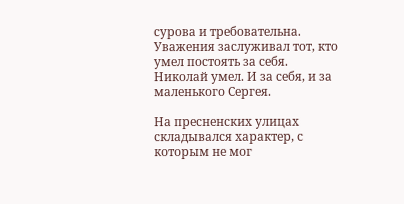сурова и требовательна. Уважения заслуживал тот, кто умел постоять за себя. Николай умел. И за себя, и за маленького Сергея.

На пресненских улицах складывался характер, с которым не мог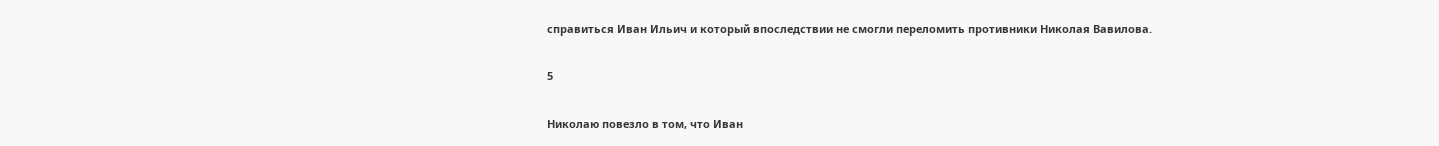справиться Иван Ильич и который впоследствии не смогли переломить противники Николая Вавилова.

5

Николаю повезло в том, что Иван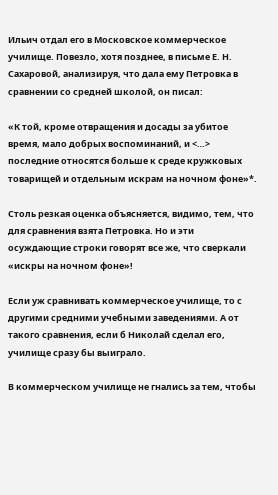Ильич отдал его в Московское коммерческое училище. Повезло, хотя позднее, в письме Е. Н. Сахаровой, анализируя, что дала ему Петровка в сравнении со средней школой, он писал:

«К той, кроме отвращения и досады за убитое время, мало добрых воспоминаний, и <…> последние относятся больше к среде кружковых товарищей и отдельным искрам на ночном фоне»*.

Столь резкая оценка объясняется, видимо, тем, что для сравнения взята Петровка. Но и эти осуждающие строки говорят все же, что сверкали «искры на ночном фоне»!

Если уж сравнивать коммерческое училище, то с другими средними учебными заведениями. А от такого сравнения, если б Николай сделал его, училище сразу бы выиграло.

В коммерческом училище не гнались за тем, чтобы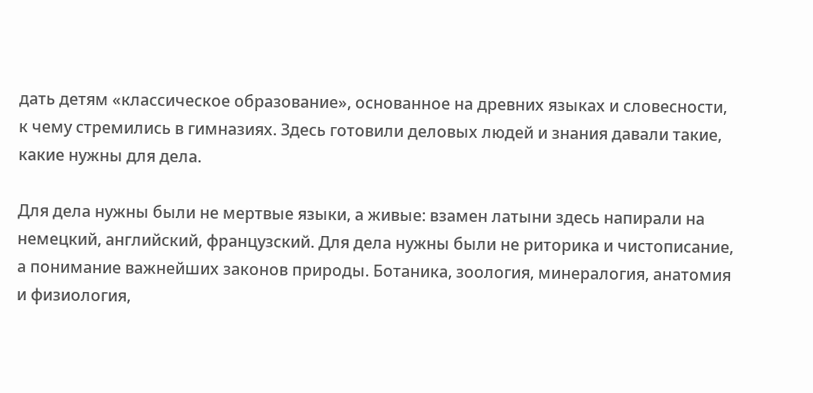дать детям «классическое образование», основанное на древних языках и словесности, к чему стремились в гимназиях. Здесь готовили деловых людей и знания давали такие, какие нужны для дела.

Для дела нужны были не мертвые языки, а живые: взамен латыни здесь напирали на немецкий, английский, французский. Для дела нужны были не риторика и чистописание, а понимание важнейших законов природы. Ботаника, зоология, минералогия, анатомия и физиология,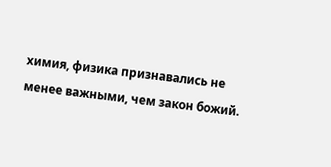химия, физика признавались не менее важными, чем закон божий.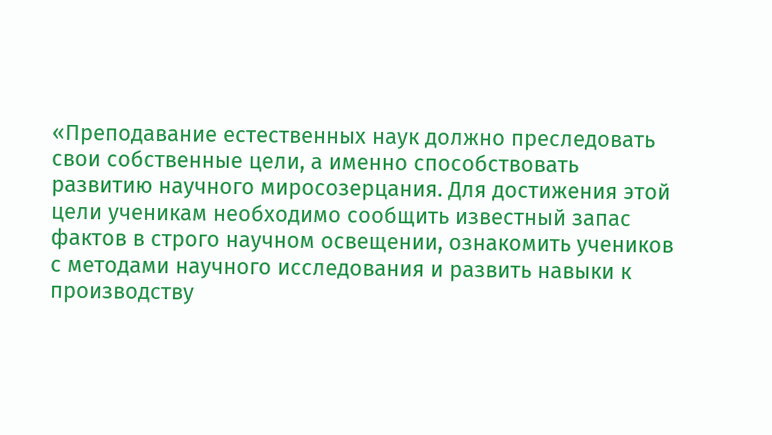«Преподавание естественных наук должно преследовать свои собственные цели, а именно способствовать развитию научного миросозерцания. Для достижения этой цели ученикам необходимо сообщить известный запас фактов в строго научном освещении, ознакомить учеников с методами научного исследования и развить навыки к производству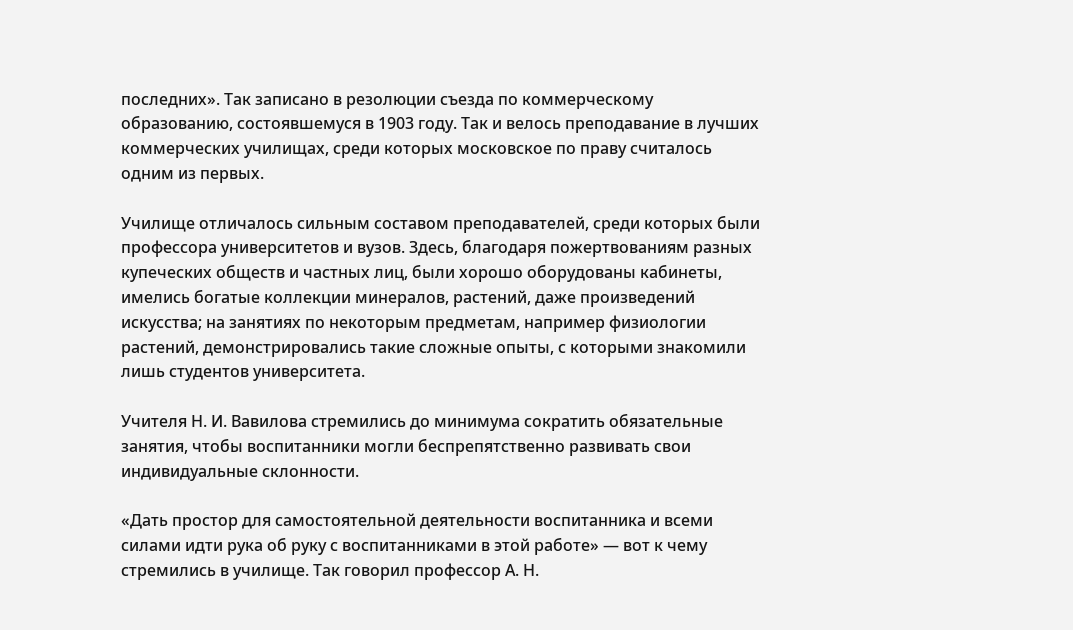последних». Так записано в резолюции съезда по коммерческому образованию, состоявшемуся в 1903 году. Так и велось преподавание в лучших коммерческих училищах, среди которых московское по праву считалось одним из первых.

Училище отличалось сильным составом преподавателей, среди которых были профессора университетов и вузов. Здесь, благодаря пожертвованиям разных купеческих обществ и частных лиц, были хорошо оборудованы кабинеты, имелись богатые коллекции минералов, растений, даже произведений искусства; на занятиях по некоторым предметам, например физиологии растений, демонстрировались такие сложные опыты, с которыми знакомили лишь студентов университета.

Учителя Н. И. Вавилова стремились до минимума сократить обязательные занятия, чтобы воспитанники могли беспрепятственно развивать свои индивидуальные склонности.

«Дать простор для самостоятельной деятельности воспитанника и всеми силами идти рука об руку с воспитанниками в этой работе» — вот к чему стремились в училище. Так говорил профессор А. Н.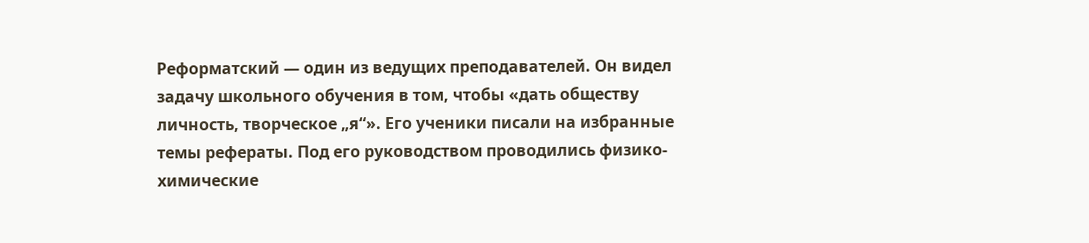Реформатский — один из ведущих преподавателей. Он видел задачу школьного обучения в том, чтобы «дать обществу личность, творческое „я“». Его ученики писали на избранные темы рефераты. Под его руководством проводились физико-химические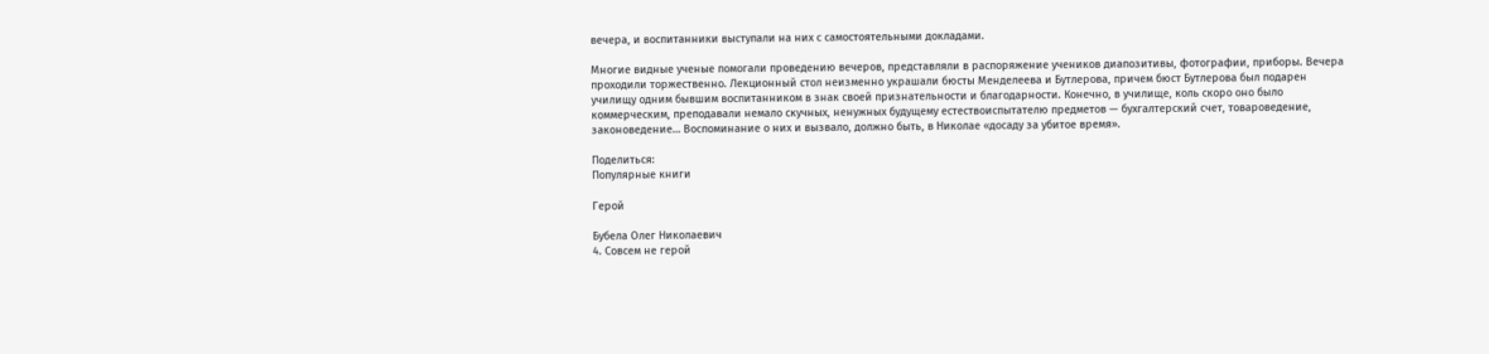вечера, и воспитанники выступали на них с самостоятельными докладами.

Многие видные ученые помогали проведению вечеров, представляли в распоряжение учеников диапозитивы, фотографии, приборы. Вечера проходили торжественно. Лекционный стол неизменно украшали бюсты Менделеева и Бутлерова, причем бюст Бутлерова был подарен училищу одним бывшим воспитанником в знак своей признательности и благодарности. Конечно, в училище, коль скоро оно было коммерческим, преподавали немало скучных, ненужных будущему естествоиспытателю предметов — бухгалтерский счет, товароведение, законоведение… Воспоминание о них и вызвало, должно быть, в Николае «досаду за убитое время».

Поделиться:
Популярные книги

Герой

Бубела Олег Николаевич
4. Совсем не герой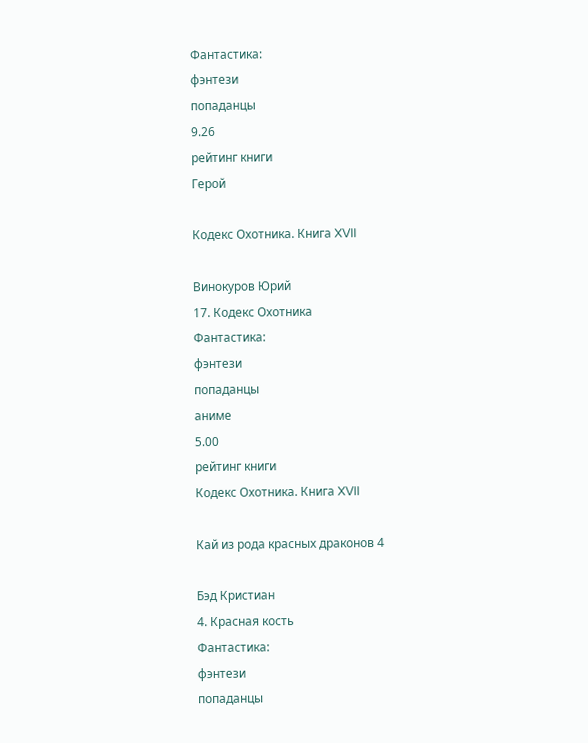Фантастика:
фэнтези
попаданцы
9.26
рейтинг книги
Герой

Кодекс Охотника. Книга XVII

Винокуров Юрий
17. Кодекс Охотника
Фантастика:
фэнтези
попаданцы
аниме
5.00
рейтинг книги
Кодекс Охотника. Книга XVII

Кай из рода красных драконов 4

Бэд Кристиан
4. Красная кость
Фантастика:
фэнтези
попаданцы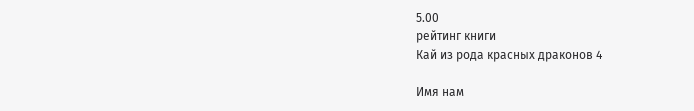5.00
рейтинг книги
Кай из рода красных драконов 4

Имя нам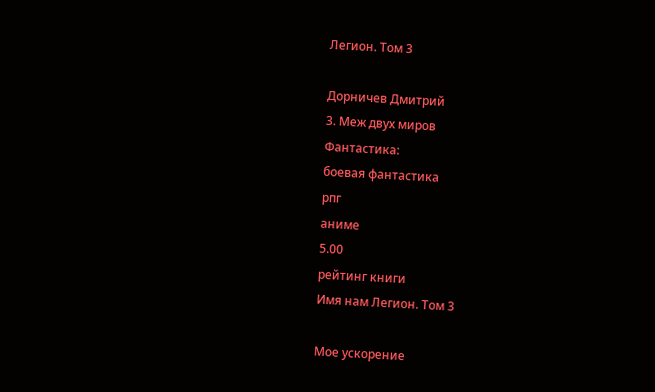Легион. Том 3

Дорничев Дмитрий
3. Меж двух миров
Фантастика:
боевая фантастика
рпг
аниме
5.00
рейтинг книги
Имя нам Легион. Том 3

Мое ускорение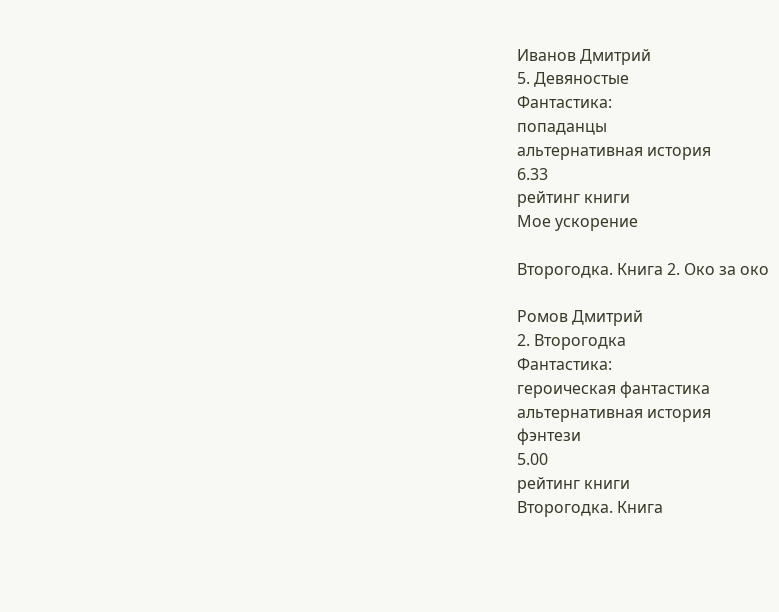Иванов Дмитрий
5. Девяностые
Фантастика:
попаданцы
альтернативная история
6.33
рейтинг книги
Мое ускорение

Второгодка. Книга 2. Око за око

Ромов Дмитрий
2. Второгодка
Фантастика:
героическая фантастика
альтернативная история
фэнтези
5.00
рейтинг книги
Второгодка. Книга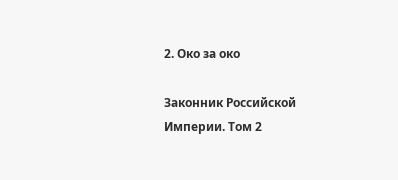2. Око за око

Законник Российской Империи. Том 2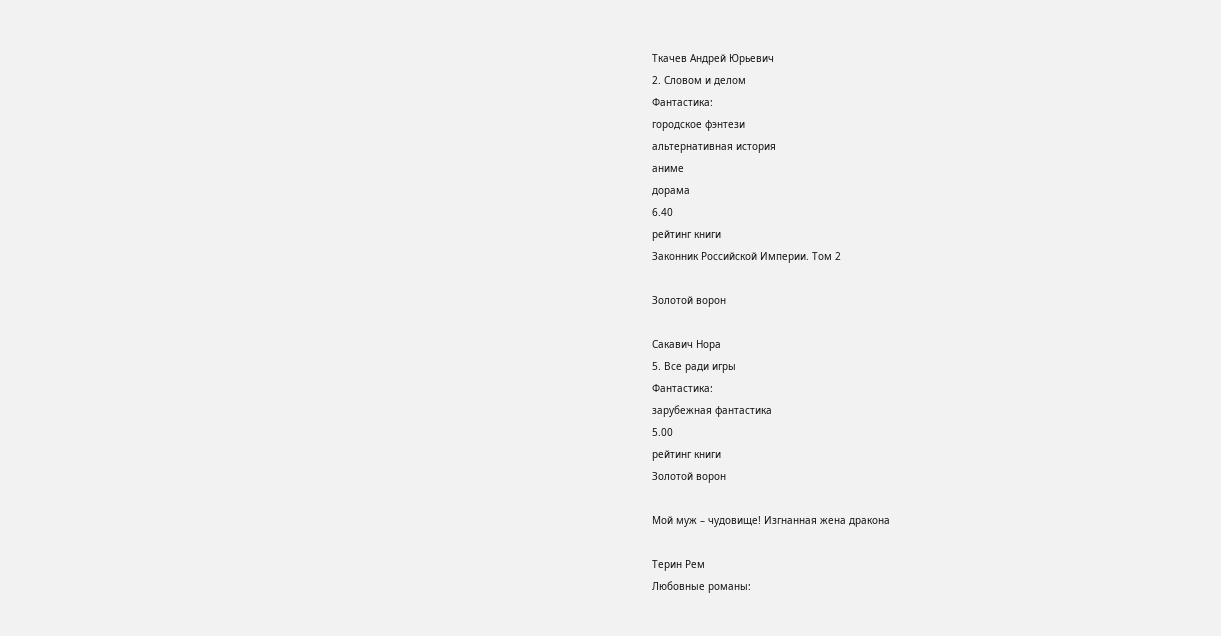Ткачев Андрей Юрьевич
2. Словом и делом
Фантастика:
городское фэнтези
альтернативная история
аниме
дорама
6.40
рейтинг книги
Законник Российской Империи. Том 2

Золотой ворон

Сакавич Нора
5. Все ради игры
Фантастика:
зарубежная фантастика
5.00
рейтинг книги
Золотой ворон

Мой муж – чудовище! Изгнанная жена дракона

Терин Рем
Любовные романы: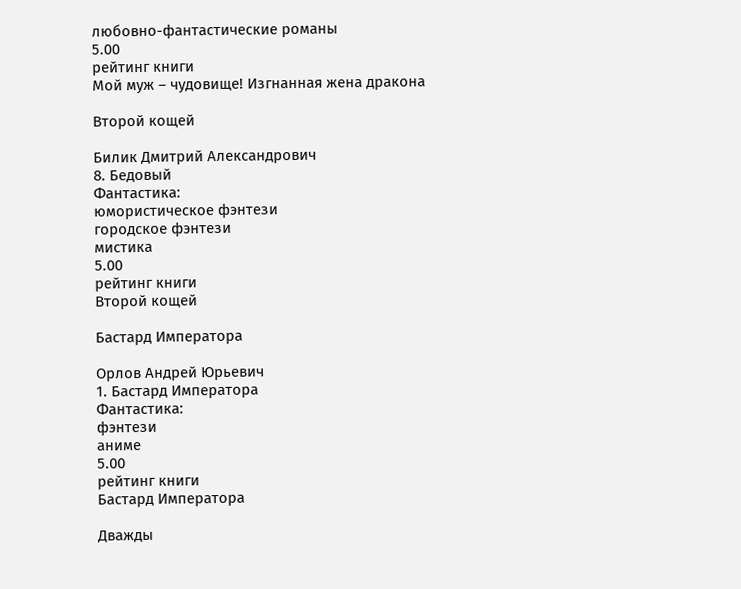любовно-фантастические романы
5.00
рейтинг книги
Мой муж – чудовище! Изгнанная жена дракона

Второй кощей

Билик Дмитрий Александрович
8. Бедовый
Фантастика:
юмористическое фэнтези
городское фэнтези
мистика
5.00
рейтинг книги
Второй кощей

Бастард Императора

Орлов Андрей Юрьевич
1. Бастард Императора
Фантастика:
фэнтези
аниме
5.00
рейтинг книги
Бастард Императора

Дважды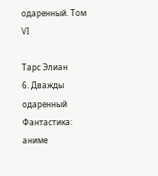одаренный. Том VI

Тарс Элиан
6. Дважды одаренный
Фантастика:
аниме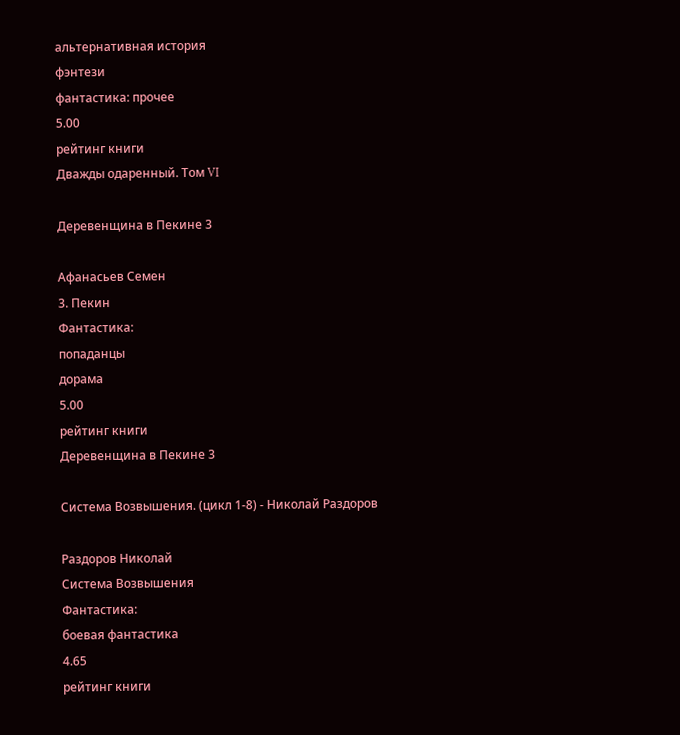альтернативная история
фэнтези
фантастика: прочее
5.00
рейтинг книги
Дважды одаренный. Том VI

Деревенщина в Пекине 3

Афанасьев Семен
3. Пекин
Фантастика:
попаданцы
дорама
5.00
рейтинг книги
Деревенщина в Пекине 3

Система Возвышения. (цикл 1-8) - Николай Раздоров

Раздоров Николай
Система Возвышения
Фантастика:
боевая фантастика
4.65
рейтинг книги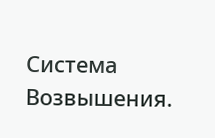Система Возвышения.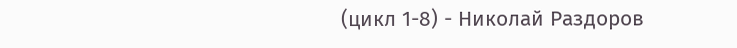(цикл 1-8) - Николай Раздоров